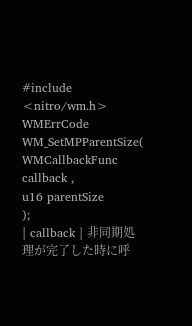#include <nitro/wm.h>
WMErrCode WM_SetMPParentSize(
WMCallbackFunc callback ,
u16 parentSize
);
| callback | 非同期処理が完了した時に呼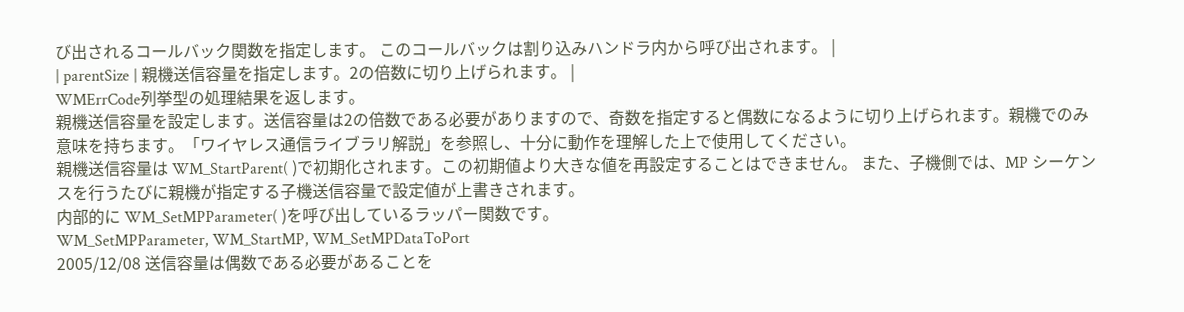び出されるコールバック関数を指定します。 このコールバックは割り込みハンドラ内から呼び出されます。 |
| parentSize | 親機送信容量を指定します。2の倍数に切り上げられます。 |
WMErrCode列挙型の処理結果を返します。
親機送信容量を設定します。送信容量は2の倍数である必要がありますので、奇数を指定すると偶数になるように切り上げられます。親機でのみ意味を持ちます。「ワイヤレス通信ライブラリ解説」を参照し、十分に動作を理解した上で使用してください。
親機送信容量は WM_StartParent( )で初期化されます。この初期値より大きな値を再設定することはできません。 また、子機側では、MP シーケンスを行うたびに親機が指定する子機送信容量で設定値が上書きされます。
内部的に WM_SetMPParameter( )を呼び出しているラッパー関数です。
WM_SetMPParameter, WM_StartMP, WM_SetMPDataToPort
2005/12/08 送信容量は偶数である必要があることを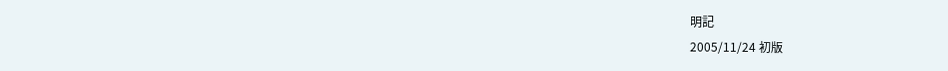明記
2005/11/24 初版